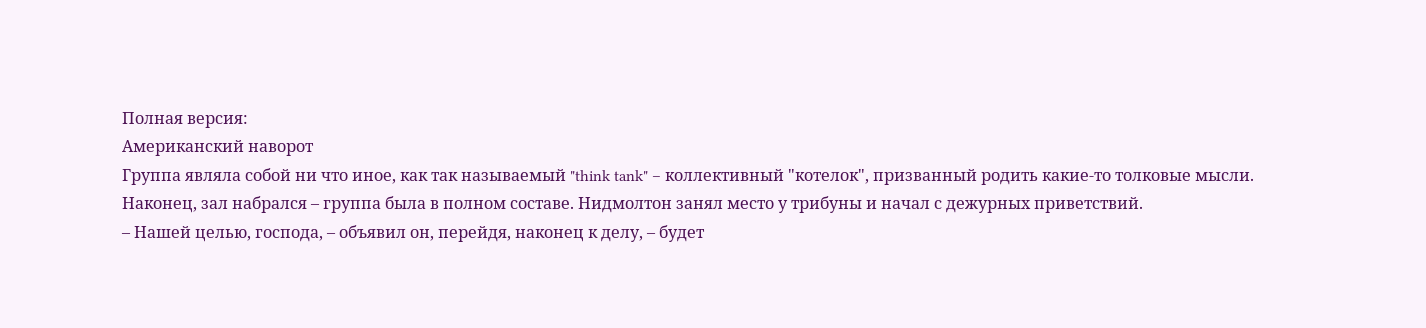Полная версия:
Американский наворот
Группа являла собой ни что иное, как так называемый "think tank" – коллективный "котелок", призванный родить какие-то толковые мысли.
Наконец, зал набрался – группа была в полном составе. Нидмолтон занял место у трибуны и начал с дежурных приветствий.
– Нашей целью, господа, – объявил он, перейдя, наконец к делу, – будет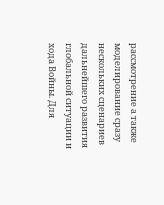рассмотрение а также моделирование сразу нескольких сценариев дальнейшего развития глобальной ситуации и хода Войны. Для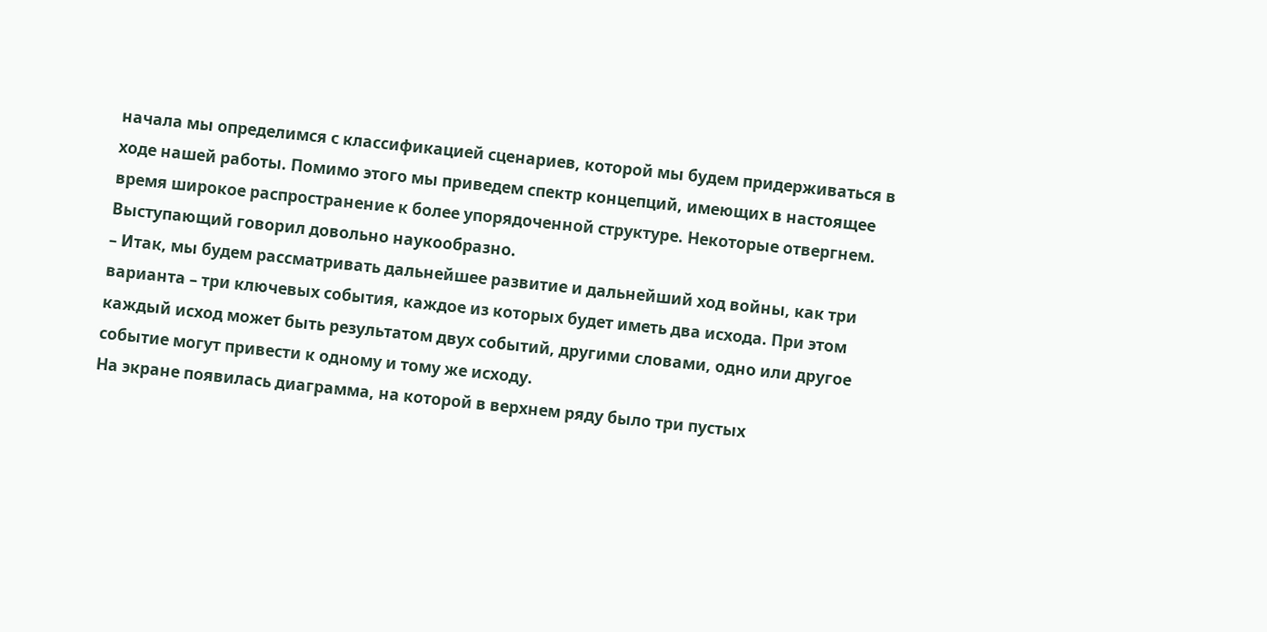начала мы определимся с классификацией сценариев, которой мы будем придерживаться в ходе нашей работы. Помимо этого мы приведем спектр концепций, имеющих в настоящее время широкое распространение к более упорядоченной структуре. Некоторые отвергнем.
Выступающий говорил довольно наукообразно.
– Итак, мы будем рассматривать дальнейшее развитие и дальнейший ход войны, как три варианта – три ключевых события, каждое из которых будет иметь два исхода. При этом каждый исход может быть результатом двух событий, другими словами, одно или другое событие могут привести к одному и тому же исходу.
На экране появилась диаграмма, на которой в верхнем ряду было три пустых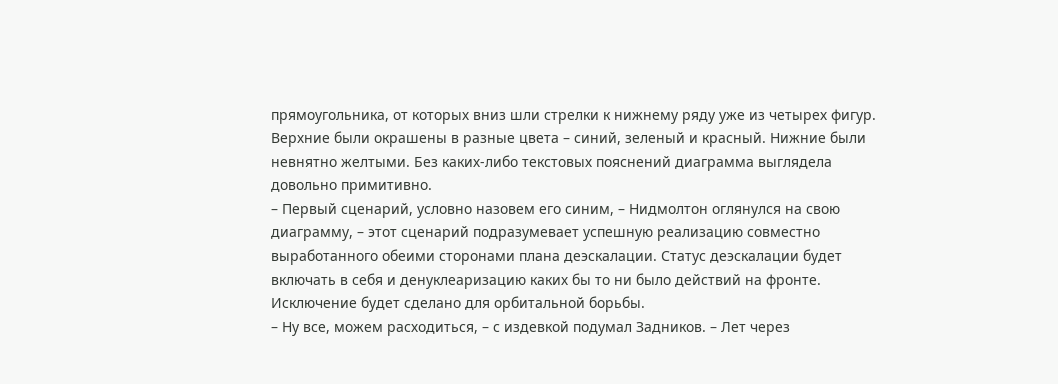прямоугольника, от которых вниз шли стрелки к нижнему ряду уже из четырех фигур. Верхние были окрашены в разные цвета – синий, зеленый и красный. Нижние были невнятно желтыми. Без каких-либо текстовых пояснений диаграмма выглядела довольно примитивно.
– Первый сценарий, условно назовем его синим, – Нидмолтон оглянулся на свою диаграмму, – этот сценарий подразумевает успешную реализацию совместно выработанного обеими сторонами плана деэскалации. Статус деэскалации будет включать в себя и денуклеаризацию каких бы то ни было действий на фронте. Исключение будет сделано для орбитальной борьбы.
– Ну все, можем расходиться, – с издевкой подумал Задников. – Лет через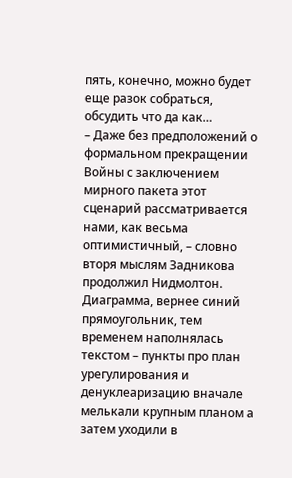пять, конечно, можно будет еще разок собраться, обсудить что да как…
– Даже без предположений о формальном прекращении Войны с заключением мирного пакета этот сценарий рассматривается нами, как весьма оптимистичный, – словно вторя мыслям Задникова продолжил Нидмолтон.
Диаграмма, вернее синий прямоугольник, тем временем наполнялась текстом – пункты про план урегулирования и денуклеаризацию вначале мелькали крупным планом а затем уходили в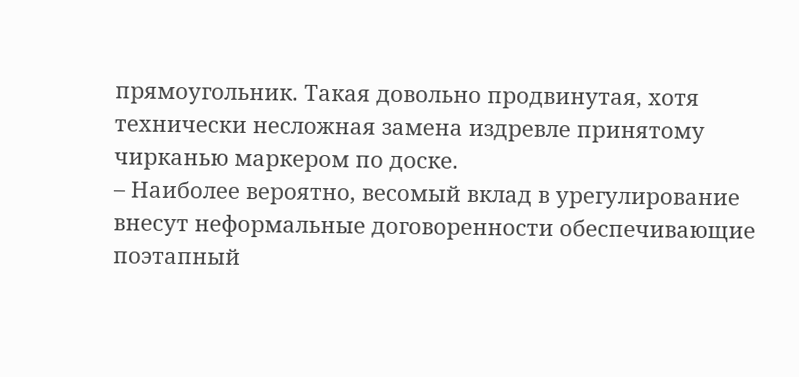прямоугольник. Такая довольно продвинутая, хотя технически несложная замена издревле принятому чирканью маркером по доске.
– Наиболее вероятно, весомый вклад в урегулирование внесут неформальные договоренности обеспечивающие поэтапный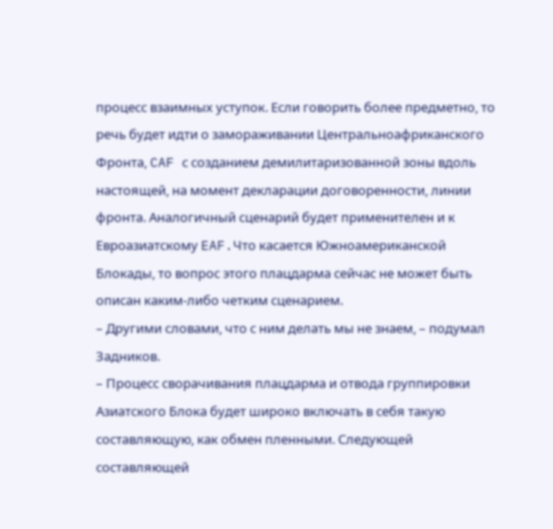процесс взаимных уступок. Если говорить более предметно, то речь будет идти о замораживании Центральноафриканского Фронта, CAF с созданием демилитаризованной зоны вдоль настоящей, на момент декларации договоренности, линии фронта. Аналогичный сценарий будет применителен и к Евроазиатскому EAF.Что касается Южноамериканской Блокады, то вопрос этого плацдарма сейчас не может быть описан каким-либо четким сценарием.
– Другими словами, что с ним делать мы не знаем, – подумал Задников.
– Процесс сворачивания плацдарма и отвода группировки Азиатского Блока будет широко включать в себя такую составляющую, как обмен пленными. Следующей составляющей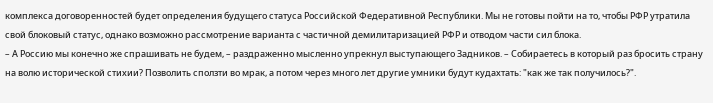комплекса договоренностей будет определения будущего статуса Российской Федеративной Республики. Мы не готовы пойти на то, чтобы РФР утратила свой блоковый статус, однако возможно рассмотрение варианта с частичной демилитаризацией РФР и отводом части сил блока.
– А Россию мы конечно же спрашивать не будем, – раздраженно мысленно упрекнул выступающего Задников. – Собираетесь в который раз бросить страну на волю исторической стихии? Позволить сползти во мрак, а потом через много лет другие умники будут кудахтать: "как же так получилось?".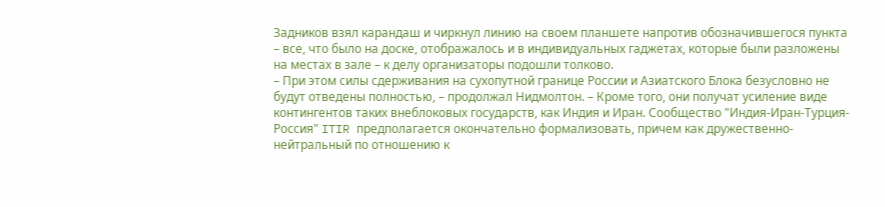Задников взял карандаш и чиркнул линию на своем планшете напротив обозначившегося пункта – все, что было на доске, отображалось и в индивидуальных гаджетах, которые были разложены на местах в зале – к делу организаторы подошли толково.
– При этом силы сдерживания на сухопутной границе России и Азиатского Блока безусловно не будут отведены полностью, – продолжал Нидмолтон. – Кроме того, они получат усиление виде контингентов таких внеблоковых государств, как Индия и Иран. Сообщество "Индия-Иран-Турция-Россия" ITIR предполагается окончательно формализовать, причем как дружественно-нейтральный по отношению к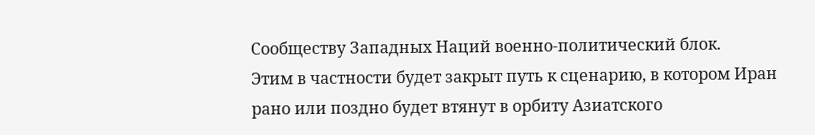Сообществу Западных Наций военно-политический блок.
Этим в частности будет закрыт путь к сценарию, в котором Иран рано или поздно будет втянут в орбиту Азиатского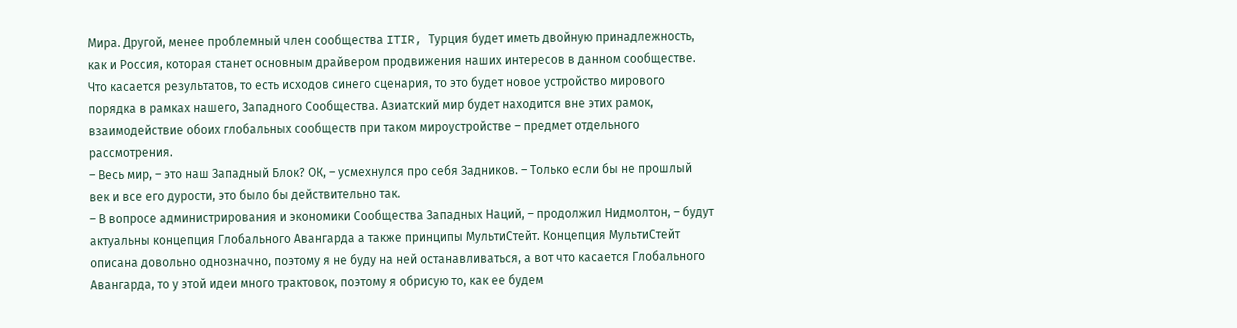Мира. Другой, менее проблемный член сообщества ITIR, Турция будет иметь двойную принадлежность, как и Россия, которая станет основным драйвером продвижения наших интересов в данном сообществе. Что касается результатов, то есть исходов синего сценария, то это будет новое устройство мирового порядка в рамках нашего, Западного Сообщества. Азиатский мир будет находится вне этих рамок, взаимодействие обоих глобальных сообществ при таком мироустройстве – предмет отдельного рассмотрения.
– Весь мир, – это наш Западный Блок? ОК, – усмехнулся про себя Задников. – Только если бы не прошлый век и все его дурости, это было бы действительно так.
– В вопросе администрирования и экономики Сообщества Западных Наций, – продолжил Нидмолтон, – будут актуальны концепция Глобального Авангарда а также принципы МультиСтейт. Концепция МультиСтейт описана довольно однозначно, поэтому я не буду на ней останавливаться, а вот что касается Глобального Авангарда, то у этой идеи много трактовок, поэтому я обрисую то, как ее будем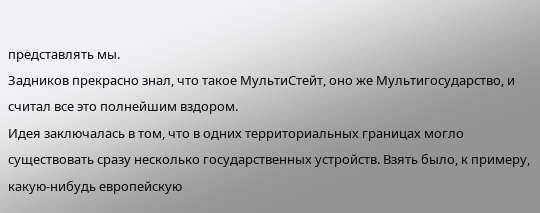представлять мы.
Задников прекрасно знал, что такое МультиСтейт, оно же Мультигосударство, и считал все это полнейшим вздором.
Идея заключалась в том, что в одних территориальных границах могло существовать сразу несколько государственных устройств. Взять было, к примеру, какую-нибудь европейскую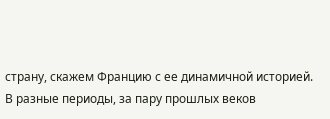страну, скажем Францию с ее динамичной историей.
В разные периоды, за пару прошлых веков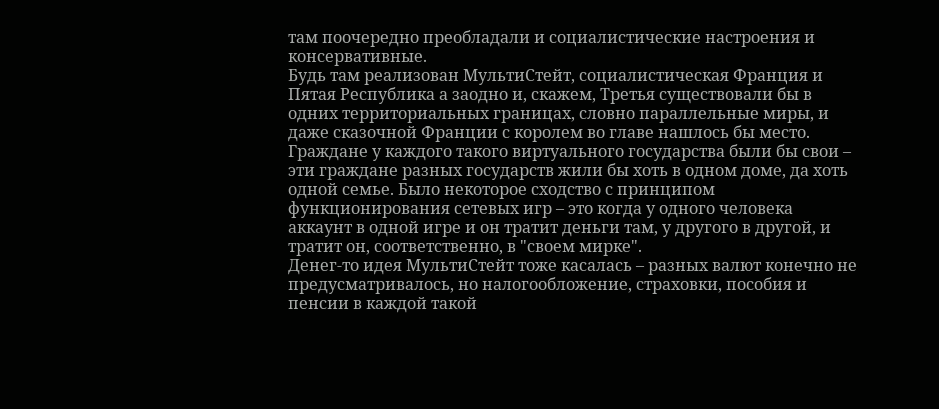там поочередно преобладали и социалистические настроения и консервативные.
Будь там реализован МультиСтейт, социалистическая Франция и Пятая Республика а заодно и, скажем, Третья существовали бы в одних территориальных границах, словно параллельные миры, и даже сказочной Франции с королем во главе нашлось бы место. Граждане у каждого такого виртуального государства были бы свои – эти граждане разных государств жили бы хоть в одном доме, да хоть одной семье. Было некоторое сходство с принципом функционирования сетевых игр – это когда у одного человека аккаунт в одной игре и он тратит деньги там, у другого в другой, и тратит он, соответственно, в "своем мирке".
Денег-то идея МультиCтейт тоже касалась – разных валют конечно не предусматривалось, но налогообложение, страховки, пособия и пенсии в каждой такой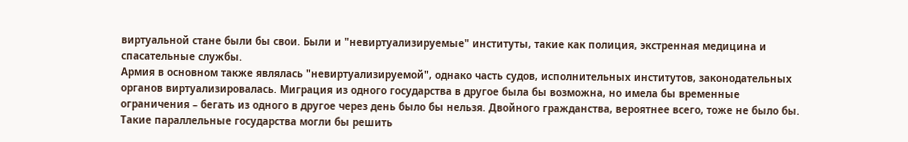виртуальной стане были бы свои. Были и "невиртуализируемые" институты, такие как полиция, экстренная медицина и спасательные службы.
Армия в основном также являлась "невиртуализируемой", однако часть судов, исполнительных институтов, законодательных органов виртуализировалась. Миграция из одного государства в другое была бы возможна, но имела бы временные ограничения – бегать из одного в другое через день было бы нельзя. Двойного гражданства, вероятнее всего, тоже не было бы.
Такие параллельные государства могли бы решить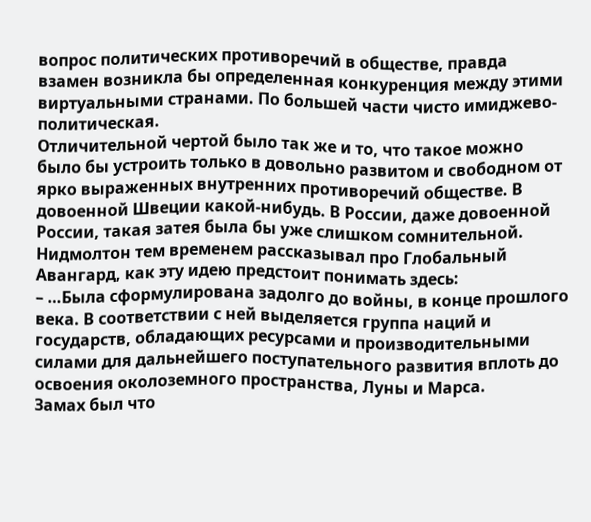вопрос политических противоречий в обществе, правда взамен возникла бы определенная конкуренция между этими виртуальными странами. По большей части чисто имиджево-политическая.
Отличительной чертой было так же и то, что такое можно было бы устроить только в довольно развитом и свободном от ярко выраженных внутренних противоречий обществе. В довоенной Швеции какой-нибудь. В России, даже довоенной России, такая затея была бы уже слишком сомнительной.
Нидмолтон тем временем рассказывал про Глобальный Авангард, как эту идею предстоит понимать здесь:
– …Была сформулирована задолго до войны, в конце прошлого века. В соответствии с ней выделяется группа наций и государств, обладающих ресурсами и производительными силами для дальнейшего поступательного развития вплоть до освоения околоземного пространства, Луны и Марса.
Замах был что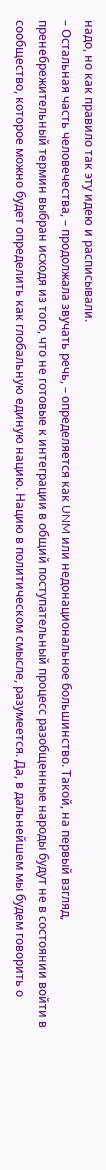надо, но как правило так эту идею и расписывали.
– Остальная часть человечества, – продолжала звучать речь, – определяется как UNM или недонациональное большинство. Такой, на первый взгляд, пренебрежительный термин выбран исходя из того, что не готовые к интеграции в общий поступательный процесс разобщенные народы будут не в состоянии войти в сообщество, которое можно будет определить как глобальную единую нацию. Нацию в политическом смысле, разумеется. Да, в дальнейшем мы будем говорить о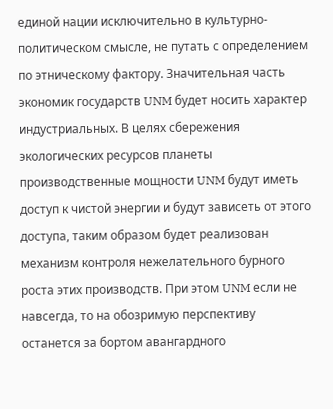единой нации исключительно в культурно-политическом смысле, не путать с определением по этническому фактору. Значительная часть экономик государств UNM будет носить характер индустриальных. В целях сбережения экологических ресурсов планеты производственные мощности UNM будут иметь доступ к чистой энергии и будут зависеть от этого доступа, таким образом будет реализован механизм контроля нежелательного бурного роста этих производств. При этом UNM если не навсегда, то на обозримую перспективу останется за бортом авангардного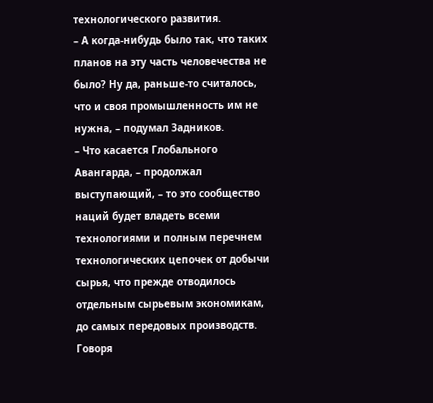технологического развития.
– А когда-нибудь было так, что таких планов на эту часть человечества не было? Ну да, раньше-то считалось, что и своя промышленность им не нужна, – подумал Задников.
– Что касается Глобального Авангарда, – продолжал выступающий, – то это сообщество наций будет владеть всеми технологиями и полным перечнем технологических цепочек от добычи сырья, что прежде отводилось отдельным сырьевым экономикам, до самых передовых производств. Говоря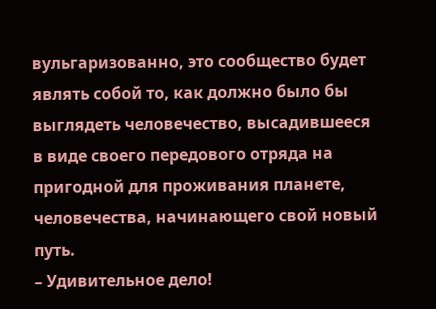вульгаризованно, это сообщество будет являть собой то, как должно было бы выглядеть человечество, высадившееся в виде своего передового отряда на пригодной для проживания планете, человечества, начинающего свой новый путь.
– Удивительное дело!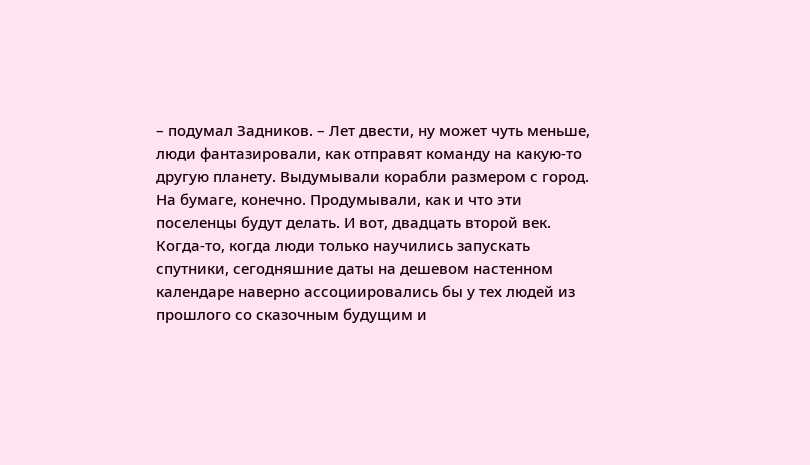– подумал Задников. – Лет двести, ну может чуть меньше, люди фантазировали, как отправят команду на какую-то другую планету. Выдумывали корабли размером с город. На бумаге, конечно. Продумывали, как и что эти поселенцы будут делать. И вот, двадцать второй век. Когда-то, когда люди только научились запускать спутники, сегодняшние даты на дешевом настенном календаре наверно ассоциировались бы у тех людей из прошлого со сказочным будущим и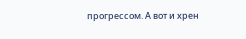прогрессом. А вот и хрен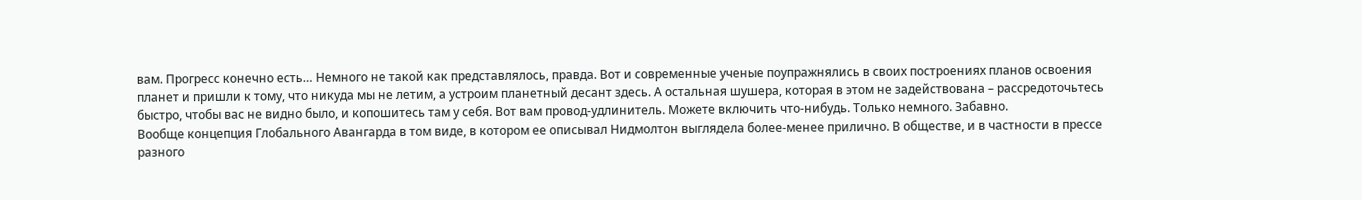вам. Прогресс конечно есть… Немного не такой как представлялось, правда. Вот и современные ученые поупражнялись в своих построениях планов освоения планет и пришли к тому, что никуда мы не летим, а устроим планетный десант здесь. А остальная шушера, которая в этом не задействована – рассредоточьтесь быстро, чтобы вас не видно было, и копошитесь там у себя. Вот вам провод-удлинитель. Можете включить что-нибудь. Только немного. Забавно.
Вообще концепция Глобального Авангарда в том виде, в котором ее описывал Нидмолтон выглядела более-менее прилично. В обществе, и в частности в прессе разного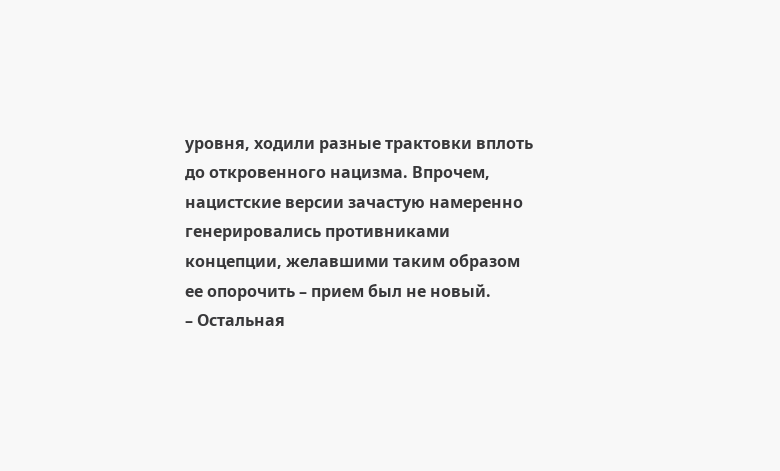уровня, ходили разные трактовки вплоть до откровенного нацизма. Впрочем, нацистские версии зачастую намеренно генерировались противниками концепции, желавшими таким образом ее опорочить – прием был не новый.
– Остальная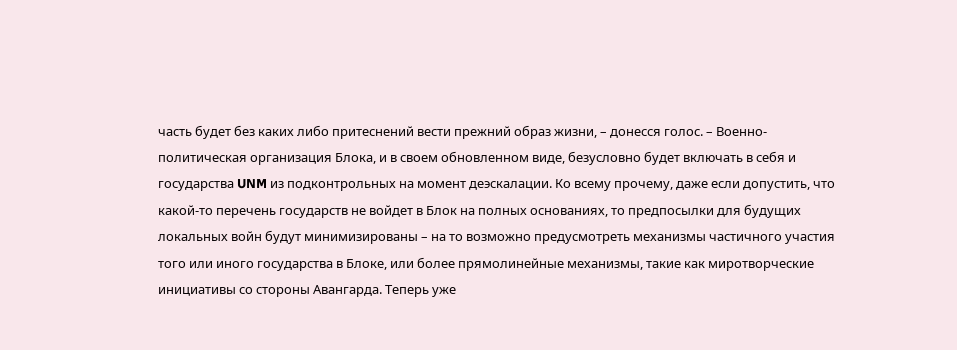часть будет без каких либо притеснений вести прежний образ жизни, – донесся голос. – Военно-политическая организация Блока, и в своем обновленном виде, безусловно будет включать в себя и государства UNM из подконтрольных на момент деэскалации. Ко всему прочему, даже если допустить, что какой-то перечень государств не войдет в Блок на полных основаниях, то предпосылки для будущих локальных войн будут минимизированы – на то возможно предусмотреть механизмы частичного участия того или иного государства в Блоке, или более прямолинейные механизмы, такие как миротворческие инициативы со стороны Авангарда. Теперь уже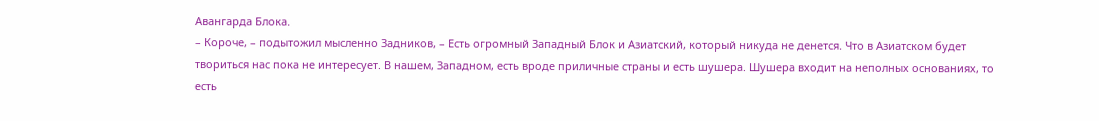Авангарда Блока.
– Короче, – подытожил мысленно Задников, – Есть огромный Западный Блок и Азиатский, который никуда не денется. Что в Азиатском будет твориться нас пока не интересует. В нашем, Западном, есть вроде приличные страны и есть шушера. Шушера входит на неполных основаниях, то есть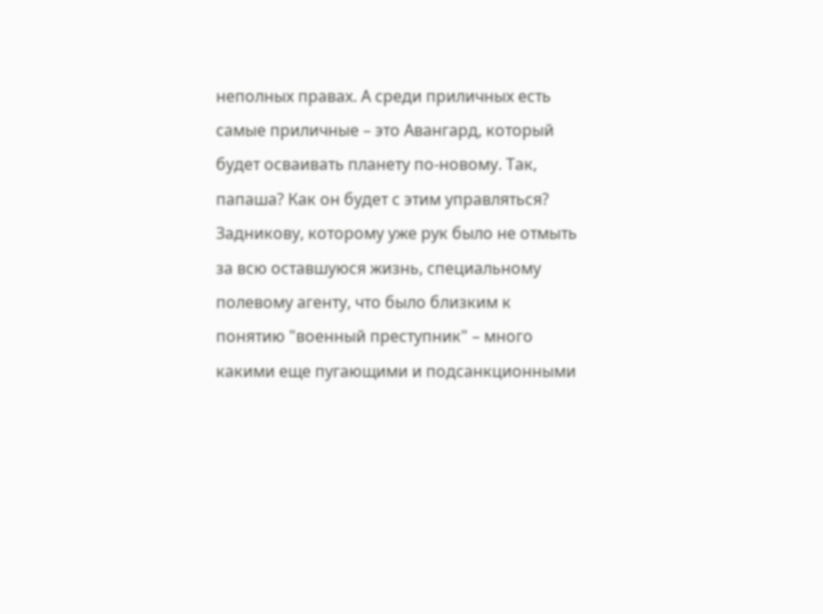неполных правах. А среди приличных есть самые приличные – это Авангард, который будет осваивать планету по-новому. Так, папаша? Как он будет с этим управляться?
Задникову, которому уже рук было не отмыть за всю оставшуюся жизнь, специальному полевому агенту, что было близким к понятию "военный преступник" – много какими еще пугающими и подсанкционными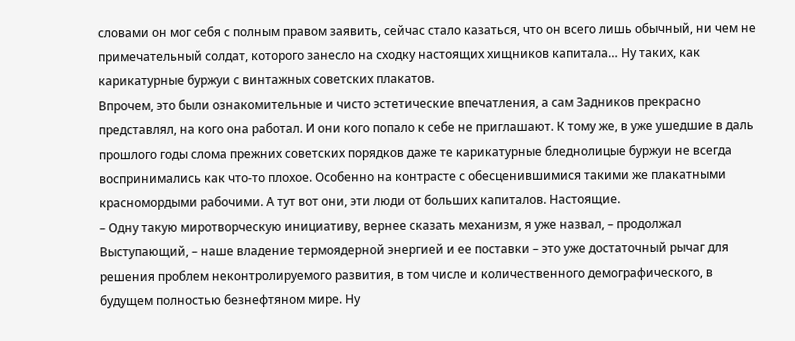словами он мог себя с полным правом заявить, сейчас стало казаться, что он всего лишь обычный, ни чем не примечательный солдат, которого занесло на сходку настоящих хищников капитала… Ну таких, как карикатурные буржуи с винтажных советских плакатов.
Впрочем, это были ознакомительные и чисто эстетические впечатления, а сам Задников прекрасно представлял, на кого она работал. И они кого попало к себе не приглашают. К тому же, в уже ушедшие в даль прошлого годы слома прежних советских порядков даже те карикатурные бледнолицые буржуи не всегда воспринимались как что-то плохое. Особенно на контрасте с обесценившимися такими же плакатными красномордыми рабочими. А тут вот они, эти люди от больших капиталов. Настоящие.
– Одну такую миротворческую инициативу, вернее сказать механизм, я уже назвал, – продолжал Выступающий, – наше владение термоядерной энергией и ее поставки – это уже достаточный рычаг для решения проблем неконтролируемого развития, в том числе и количественного демографического, в будущем полностью безнефтяном мире. Ну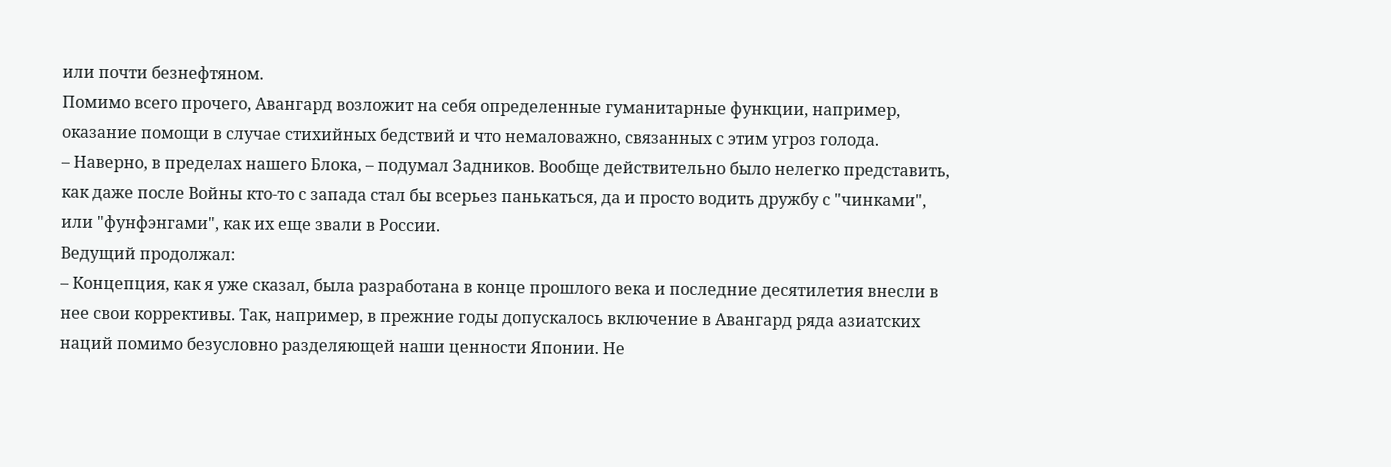или почти безнефтяном.
Помимо всего прочего, Авангард возложит на себя определенные гуманитарные функции, например, оказание помощи в случае стихийных бедствий и что немаловажно, связанных с этим угроз голода.
– Наверно, в пределах нашего Блока, – подумал Задников. Вообще действительно было нелегко представить, как даже после Войны кто-то с запада стал бы всерьез панькаться, да и просто водить дружбу с "чинками", или "фунфэнгами", как их еще звали в России.
Ведущий продолжал:
– Концепция, как я уже сказал, была разработана в конце прошлого века и последние десятилетия внесли в нее свои коррективы. Так, например, в прежние годы допускалось включение в Авангард ряда азиатских наций помимо безусловно разделяющей наши ценности Японии. Не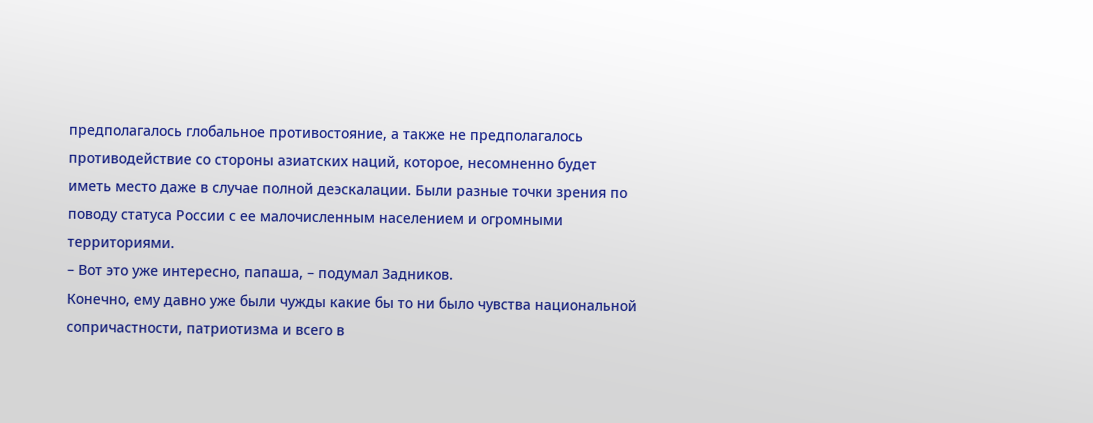предполагалось глобальное противостояние, а также не предполагалось противодействие со стороны азиатских наций, которое, несомненно будет иметь место даже в случае полной деэскалации. Были разные точки зрения по поводу статуса России с ее малочисленным населением и огромными территориями.
– Вот это уже интересно, папаша, – подумал Задников.
Конечно, ему давно уже были чужды какие бы то ни было чувства национальной сопричастности, патриотизма и всего в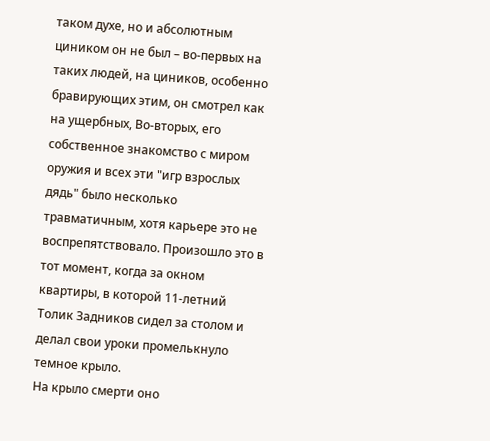таком духе, но и абсолютным циником он не был – во-первых на таких людей, на циников, особенно бравирующих этим, он смотрел как на ущербных, Во-вторых, его собственное знакомство с миром оружия и всех эти "игр взрослых дядь" было несколько травматичным, хотя карьере это не воспрепятствовало. Произошло это в тот момент, когда за окном квартиры, в которой 11-летний Толик Задников сидел за столом и делал свои уроки промелькнуло темное крыло.
На крыло смерти оно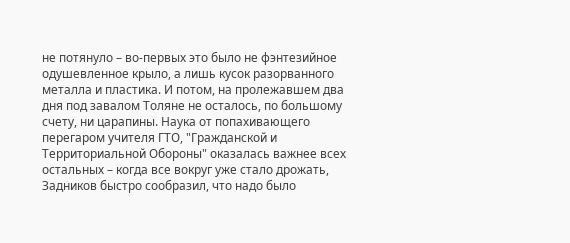не потянуло – во-первых это было не фэнтезийное одушевленное крыло, а лишь кусок разорванного металла и пластика. И потом, на пролежавшем два дня под завалом Толяне не осталось, по большому счету, ни царапины. Наука от попахивающего перегаром учителя ГТО, "Гражданской и Территориальной Обороны" оказалась важнее всех остальных – когда все вокруг уже стало дрожать, Задников быстро сообразил, что надо было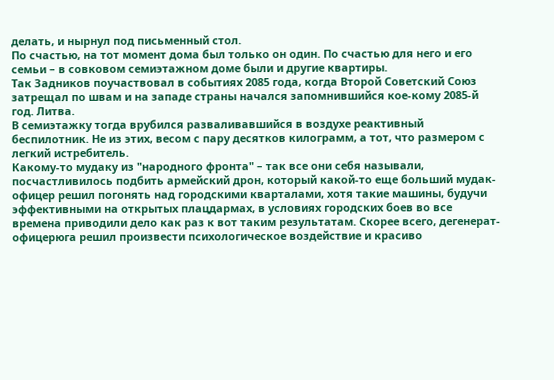делать, и нырнул под письменный стол.
По счастью, на тот момент дома был только он один. По счастью для него и его семьи – в совковом семиэтажном доме были и другие квартиры.
Так Задников поучаствовал в событиях 2085 года, когда Второй Советский Союз затрещал по швам и на западе страны начался запомнившийся кое-кому 2085-й год. Литва.
В семиэтажку тогда врубился разваливавшийся в воздухе реактивный беспилотник. Не из этих, весом с пару десятков килограмм, а тот, что размером с легкий истребитель.
Какому-то мудаку из "народного фронта" – так все они себя называли, посчастливилось подбить армейский дрон, который какой-то еще больший мудак-офицер решил погонять над городскими кварталами, хотя такие машины, будучи эффективными на открытых плацдармах, в условиях городских боев во все времена приводили дело как раз к вот таким результатам. Скорее всего, дегенерат-офицерюга решил произвести психологическое воздействие и красиво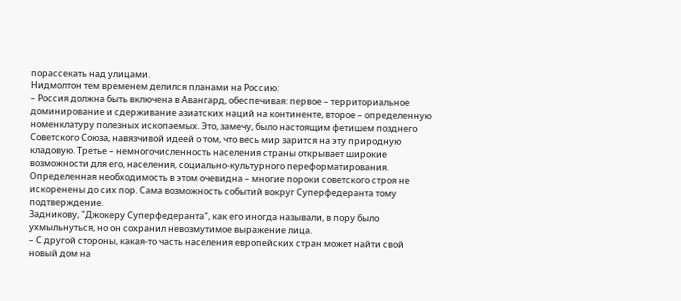порассекать над улицами.
Нидмолтон тем временем делился планами на Россию:
– Россия должна быть включена в Авангард, обеспечивая: первое – территориальное доминирование и сдерживание азиатских наций на континенте, второе – определенную номенклатуру полезных ископаемых. Это, замечу, было настоящим фетишем позднего Советского Союза, навязчивой идеей о том, что весь мир зарится на эту природную кладовую. Третье – немногочисленность населения страны открывает широкие возможности для его, населения, социально-культурного переформатирования. Определенная необходимость в этом очевидна – многие пороки советского строя не искоренены до сих пор. Сама возможность событий вокруг Суперфедеранта тому подтверждение.
Задникову, "Джокеру Суперфедеранта", как его иногда называли, в пору было ухмыльнуться, но он сохранил невозмутимое выражение лица.
– С другой стороны, какая-то часть населения европейских стран может найти свой новый дом на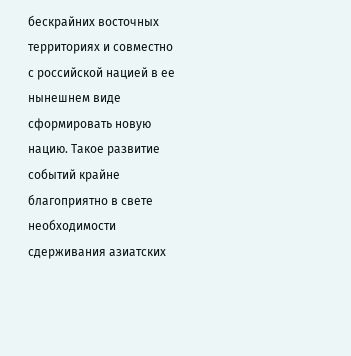бескрайних восточных территориях и совместно с российской нацией в ее нынешнем виде сформировать новую нацию. Такое развитие событий крайне благоприятно в свете необходимости сдерживания азиатских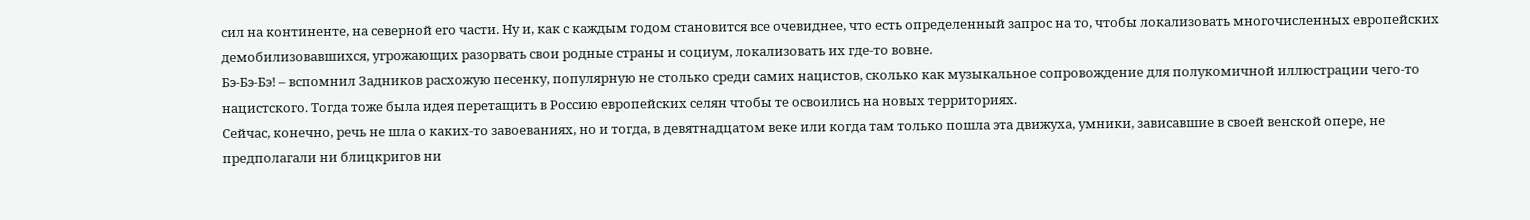сил на континенте, на северной его части. Ну и, как с каждым годом становится все очевиднее, что есть определенный запрос на то, чтобы локализовать многочисленных европейских демобилизовавшихся, угрожающих разорвать свои родные страны и социум, локализовать их где-то вовне.
Бэ-Бэ-Бэ! – вспомнил Задников расхожую песенку, популярную не столько среди самих нацистов, сколько как музыкальное сопровождение для полукомичной иллюстрации чего-то нацистского. Тогда тоже была идея перетащить в Россию европейских селян чтобы те освоились на новых территориях.
Сейчас, конечно, речь не шла о каких-то завоеваниях, но и тогда, в девятнадцатом веке или когда там только пошла эта движуха, умники, зависавшие в своей венской опере, не предполагали ни блицкригов ни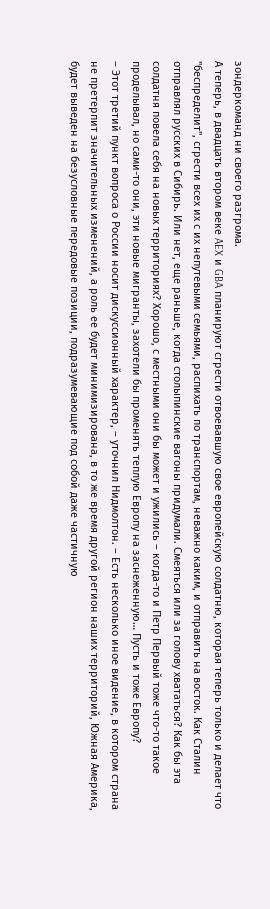зондеркоманд ни своего разгрома.
А теперь, в двадцать втором веке AEX и GBA планируют сгрести отвоевавшую свое европейскую солдатню, которая теперь только и делает что "беспределит", сгрести всех их с их непутевыми семьями, распихать по транспортам, неважно каким, и отправить на восток. Как Сталин отправлял русских в Сибирь. Или нет, еще раньше, когда столыпинские вагоны придумали. Смеяться или за голову хвататься? Как бы эта солдатня повела себя на новых территориях? Хорошо, с местными они бы может и ужились – когда-то и Петр Первый тоже что-то такое проделывал, но сами-то они, эти новые мигранты, захотели бы променять теплую Европу на заснеженную… Пусть и тоже Европу?
– Этот третий пункт вопроса о России носит дискуссионный характер, – уточнил Нидмолтон. – Есть несколько иное видение, в котором страна не претерпит значительных изменений, а роль ее будет минимизирована, в то же время другой регион наших территорий, Южная Америка, будет выведен на безусловные передовые позиции, подразумевающие под собой даже частичную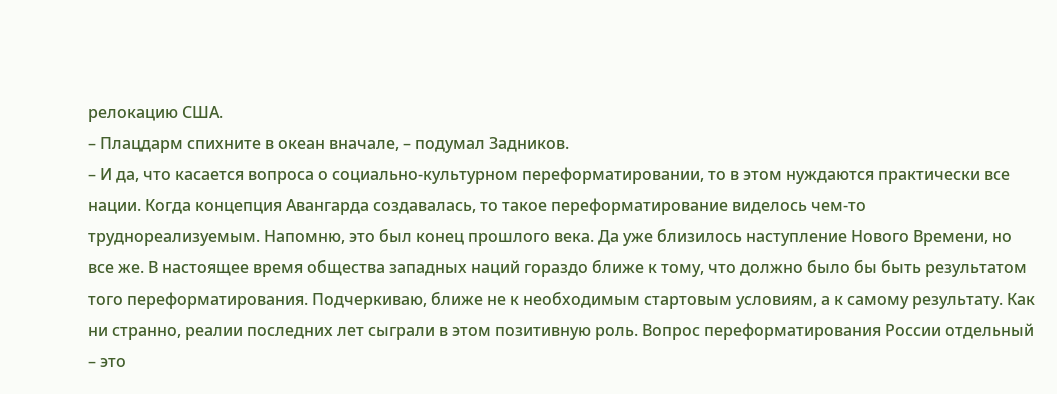релокацию США.
– Плацдарм спихните в океан вначале, – подумал Задников.
– И да, что касается вопроса о социально-культурном переформатировании, то в этом нуждаются практически все нации. Когда концепция Авангарда создавалась, то такое переформатирование виделось чем-то труднореализуемым. Напомню, это был конец прошлого века. Да уже близилось наступление Нового Времени, но все же. В настоящее время общества западных наций гораздо ближе к тому, что должно было бы быть результатом того переформатирования. Подчеркиваю, ближе не к необходимым стартовым условиям, а к самому результату. Как ни странно, реалии последних лет сыграли в этом позитивную роль. Вопрос переформатирования России отдельный – это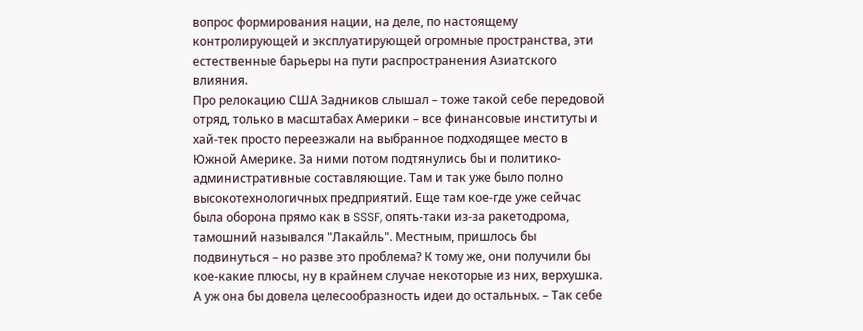вопрос формирования нации, на деле, по настоящему контролирующей и эксплуатирующей огромные пространства, эти естественные барьеры на пути распространения Азиатского влияния.
Про релокацию США Задников слышал – тоже такой себе передовой отряд, только в масштабах Америки – все финансовые институты и хай-тек просто переезжали на выбранное подходящее место в Южной Америке. За ними потом подтянулись бы и политико-административные составляющие. Там и так уже было полно высокотехнологичных предприятий. Еще там кое-где уже сейчас была оборона прямо как в SSSF, опять-таки из-за ракетодрома, тамошний назывался "Лакайль". Местным, пришлось бы подвинуться – но разве это проблема? К тому же, они получили бы кое-какие плюсы, ну в крайнем случае некоторые из них, верхушка. А уж она бы довела целесообразность идеи до остальных. – Так себе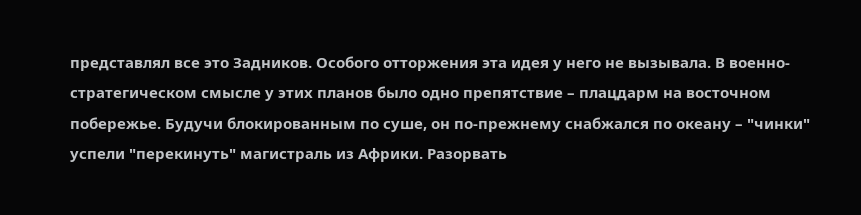представлял все это Задников. Особого отторжения эта идея у него не вызывала. В военно-стратегическом смысле у этих планов было одно препятствие – плацдарм на восточном побережье. Будучи блокированным по суше, он по-прежнему снабжался по океану – "чинки" успели "перекинуть" магистраль из Африки. Разорвать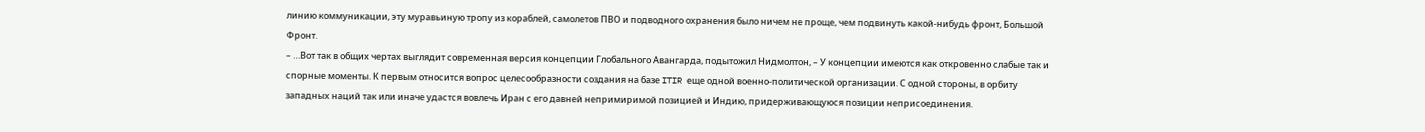линию коммуникации, эту муравьиную тропу из кораблей, самолетов ПВО и подводного охранения было ничем не проще, чем подвинуть какой-нибудь фронт, Большой Фронт.
– …Вот так в общих чертах выглядит современная версия концепции Глобального Авангарда, подытожил Нидмолтон, – У концепции имеются как откровенно слабые так и спорные моменты. К первым относится вопрос целесообразности создания на базе ITIR еще одной военно-политической организации. С одной стороны, в орбиту западных наций так или иначе удастся вовлечь Иран с его давней непримиримой позицией и Индию, придерживающуюся позиции неприсоединения.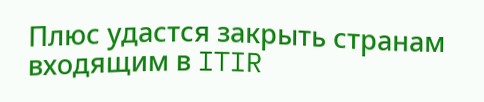Плюс удастся закрыть странам входящим в ITIR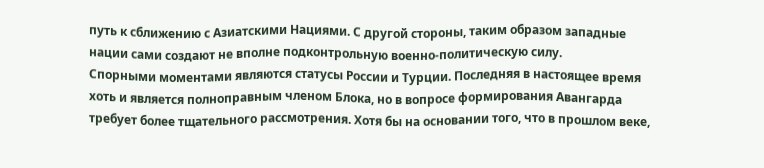путь к сближению с Азиатскими Нациями. С другой стороны, таким образом западные нации сами создают не вполне подконтрольную военно-политическую силу.
Спорными моментами являются статусы России и Турции. Последняя в настоящее время хоть и является полноправным членом Блока, но в вопросе формирования Авангарда требует более тщательного рассмотрения. Хотя бы на основании того, что в прошлом веке,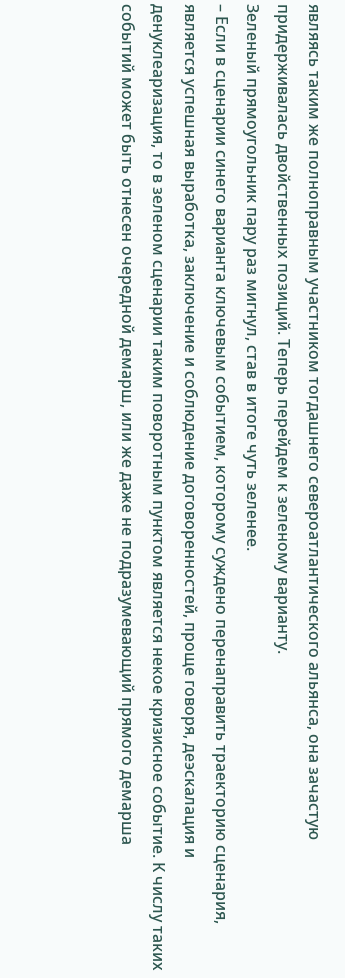являясь таким же полноправным участником тогдашнего североатлантического альянса, она зачастую придерживалась двойственных позиций. Теперь перейдем к зеленому варианту.
Зеленый прямоугольник пару раз мигнул, став в итоге чуть зеленее.
– Если в сценарии синего варианта ключевым событием, которому суждено перенаправить траекторию сценария, является успешная выработка, заключение и соблюдение договоренностей, проще говоря, деэскалация и денуклеаризация, то в зеленом сценарии таким поворотным пунктом является некое кризисное событие. К числу таких событий может быть отнесен очередной демарш, или же даже не подразумевающий прямого демарша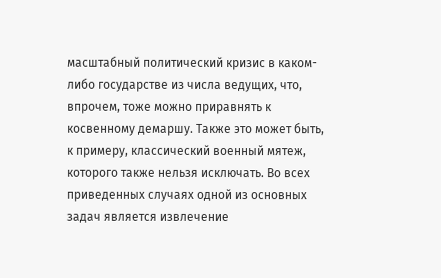масштабный политический кризис в каком-либо государстве из числа ведущих, что, впрочем, тоже можно приравнять к косвенному демаршу. Также это может быть, к примеру, классический военный мятеж, которого также нельзя исключать. Во всех приведенных случаях одной из основных задач является извлечение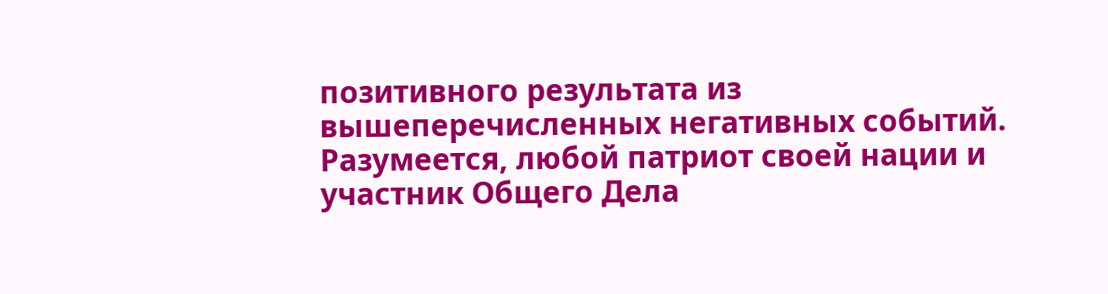позитивного результата из вышеперечисленных негативных событий. Разумеется, любой патриот своей нации и участник Общего Дела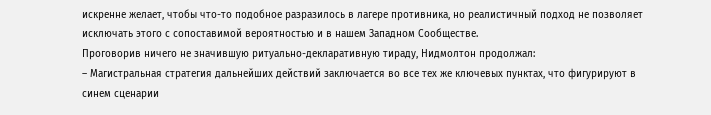искренне желает, чтобы что-то подобное разразилось в лагере противника, но реалистичный подход не позволяет исключать этого с сопоставимой вероятностью и в нашем Западном Сообществе.
Проговорив ничего не значившую ритуально-декларативную тираду, Нидмолтон продолжал:
– Магистральная стратегия дальнейших действий заключается во все тех же ключевых пунктах, что фигурируют в синем сценарии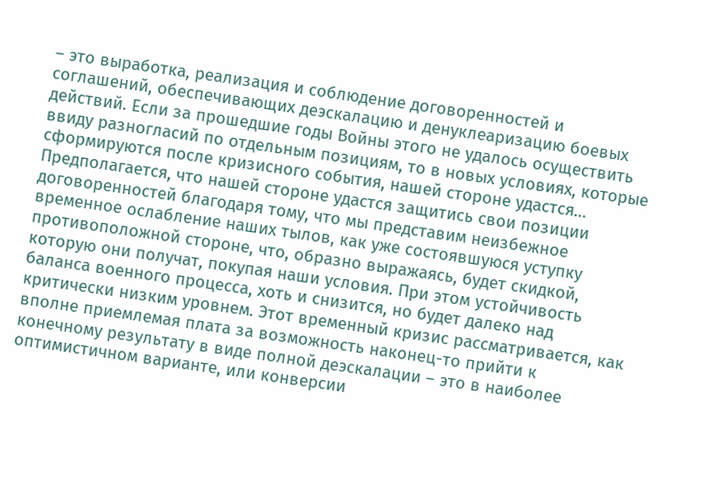– это выработка, реализация и соблюдение договоренностей и соглашений, обеспечивающих деэскалацию и денуклеаризацию боевых действий. Если за прошедшие годы Войны этого не удалось осуществить ввиду разногласий по отдельным позициям, то в новых условиях, которые сформируются после кризисного события, нашей стороне удастся… Предполагается, что нашей стороне удастся защитись свои позиции договоренностей благодаря тому, что мы представим неизбежное временное ослабление наших тылов, как уже состоявшуюся уступку противоположной стороне, что, образно выражаясь, будет скидкой, которую они получат, покупая наши условия. При этом устойчивость баланса военного процесса, хоть и снизится, но будет далеко над критически низким уровнем. Этот временный кризис рассматривается, как вполне приемлемая плата за возможность наконец-то прийти к конечному результату в виде полной деэскалации – это в наиболее оптимистичном варианте, или конверсии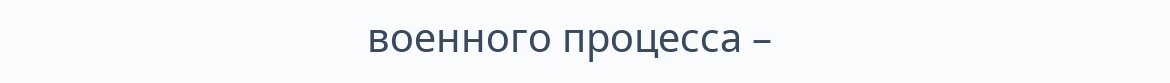военного процесса –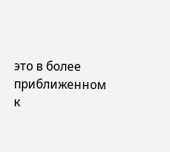это в более приближенном к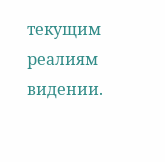текущим реалиям видении.